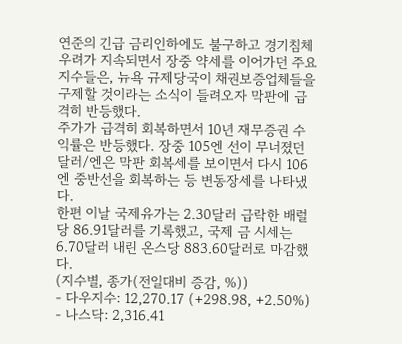연준의 긴급 금리인하에도 불구하고 경기침체 우려가 지속되면서 장중 약세를 이어가던 주요 지수들은, 뉴욕 규제당국이 채권보증업체들을 구제할 것이라는 소식이 들려오자 막판에 급격히 반등했다.
주가가 급격히 회복하면서 10년 재무증권 수익률은 반등했다. 장중 105엔 선이 무너졌던 달러/엔은 막판 회복세를 보이면서 다시 106엔 중반선을 회복하는 등 변동장세를 나타냈다.
한편 이날 국제유가는 2.30달러 급락한 배럴당 86.91달러를 기록했고, 국제 금 시세는 6.70달러 내린 온스당 883.60달러로 마감했다.
(지수별, 종가(전일대비 증감, %))
- 다우지수: 12,270.17 (+298.98, +2.50%)
- 나스닥: 2,316.41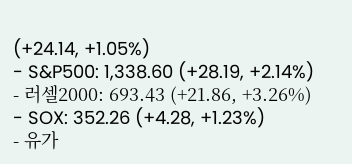(+24.14, +1.05%)
- S&P500: 1,338.60 (+28.19, +2.14%)
- 러셀2000: 693.43 (+21.86, +3.26%)
- SOX: 352.26 (+4.28, +1.23%)
- 유가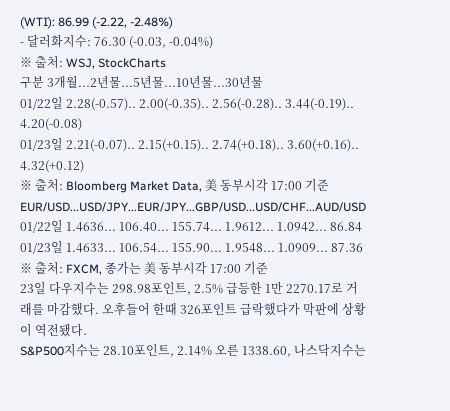(WTI): 86.99 (-2.22, -2.48%)
- 달러화지수: 76.30 (-0.03, -0.04%)
※ 출처: WSJ, StockCharts
구분 3개월...2년물...5년물...10년물...30년물
01/22일 2.28(-0.57).. 2.00(-0.35).. 2.56(-0.28).. 3.44(-0.19).. 4.20(-0.08)
01/23일 2.21(-0.07).. 2.15(+0.15).. 2.74(+0.18).. 3.60(+0.16).. 4.32(+0.12)
※ 출처: Bloomberg Market Data, 美 동부시각 17:00 기준
EUR/USD...USD/JPY...EUR/JPY...GBP/USD...USD/CHF...AUD/USD
01/22일 1.4636... 106.40... 155.74... 1.9612... 1.0942... 86.84
01/23일 1.4633... 106.54... 155.90... 1.9548... 1.0909... 87.36
※ 출처: FXCM, 종가는 美 동부시각 17:00 기준
23일 다우지수는 298.98포인트, 2.5% 급등한 1만 2270.17로 거래를 마감했다. 오후들어 한때 326포인트 급락했다가 막판에 상황이 역전됐다.
S&P500지수는 28.10포인트, 2.14% 오른 1338.60, 나스닥지수는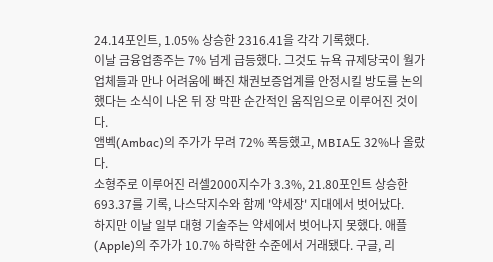24.14포인트, 1.05% 상승한 2316.41을 각각 기록했다.
이날 금융업종주는 7% 넘게 급등했다. 그것도 뉴욕 규제당국이 월가 업체들과 만나 어려움에 빠진 채권보증업계를 안정시킬 방도를 논의했다는 소식이 나온 뒤 장 막판 순간적인 움직임으로 이루어진 것이다.
앰벡(Ambac)의 주가가 무려 72% 폭등했고, MBIA도 32%나 올랐다.
소형주로 이루어진 러셀2000지수가 3.3%, 21.80포인트 상승한 693.37를 기록, 나스닥지수와 함께 '약세장' 지대에서 벗어났다.
하지만 이날 일부 대형 기술주는 약세에서 벗어나지 못했다. 애플(Apple)의 주가가 10.7% 하락한 수준에서 거래됐다. 구글, 리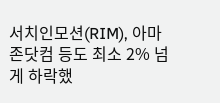서치인모션(RIM), 아마존닷컴 등도 최소 2% 넘게 하락했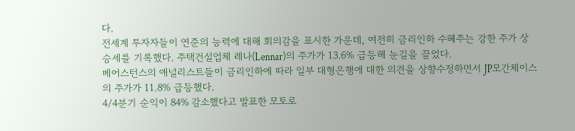다.
전세계 투자자들이 연준의 능력에 대해 회의감을 표시한 가운데, 여전히 금리인하 수혜주는 강한 주가 상승세를 기록했다. 주택건설업체 레나(Lennar)의 주가가 13.6% 급등해 눈길을 끌었다.
베어스턴스의 애널리스트들이 금리인하에 따라 일부 대형은행에 대한 의견을 상향수정하면서 JP모간체이스의 주가가 11.8% 급등했다.
4/4분기 순익이 84% 감소했다고 발표한 모토로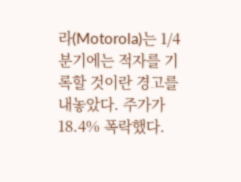라(Motorola)는 1/4분기에는 적자를 기록할 것이란 경고를 내놓았다. 주가가 18.4% 폭락했다.